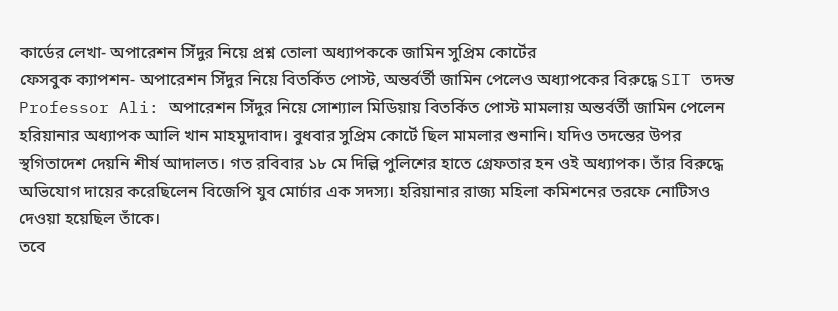কার্ডের লেখা- অপারেশন সিঁদুর নিয়ে প্রশ্ন তোলা অধ্যাপককে জামিন সুপ্রিম কোর্টের
ফেসবুক ক্যাপশন- অপারেশন সিঁদুর নিয়ে বিতর্কিত পোস্ট, অন্তর্বর্তী জামিন পেলেও অধ্যাপকের বিরুদ্ধে SIT তদন্ত
Professor Ali: অপারেশন সিঁদুর নিয়ে সোশ্যাল মিডিয়ায় বিতর্কিত পোস্ট মামলায় অন্তর্বর্তী জামিন পেলেন হরিয়ানার অধ্যাপক আলি খান মাহমুদাবাদ। বুধবার সুপ্রিম কোর্টে ছিল মামলার শুনানি। যদিও তদন্তের উপর স্থগিতাদেশ দেয়নি শীর্ষ আদালত। গত রবিবার ১৮ মে দিল্লি পুলিশের হাতে গ্রেফতার হন ওই অধ্যাপক। তাঁর বিরুদ্ধে অভিযোগ দায়ের করেছিলেন বিজেপি যুব মোর্চার এক সদস্য। হরিয়ানার রাজ্য মহিলা কমিশনের তরফে নোটিসও দেওয়া হয়েছিল তাঁকে।
তবে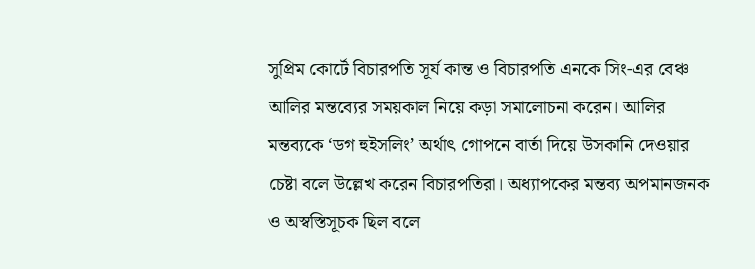সুপ্রিম কোর্টে বিচারপতি সূর্য কান্ত ও বিচারপতি এনকে সিং-এর বেঞ্চ আলির মন্তব্যের সময়কাল নিয়ে কড়া সমালোচনা করেন। আলির মন্তব্যকে ‘ডগ হুইসলিং’ অর্থাৎ গোপনে বার্তা দিয়ে উসকানি দেওয়ার চেষ্টা বলে উল্লেখ করেন বিচারপতিরা। অধ্যাপকের মন্তব্য অপমানজনক ও অস্বস্তিসূচক ছিল বলে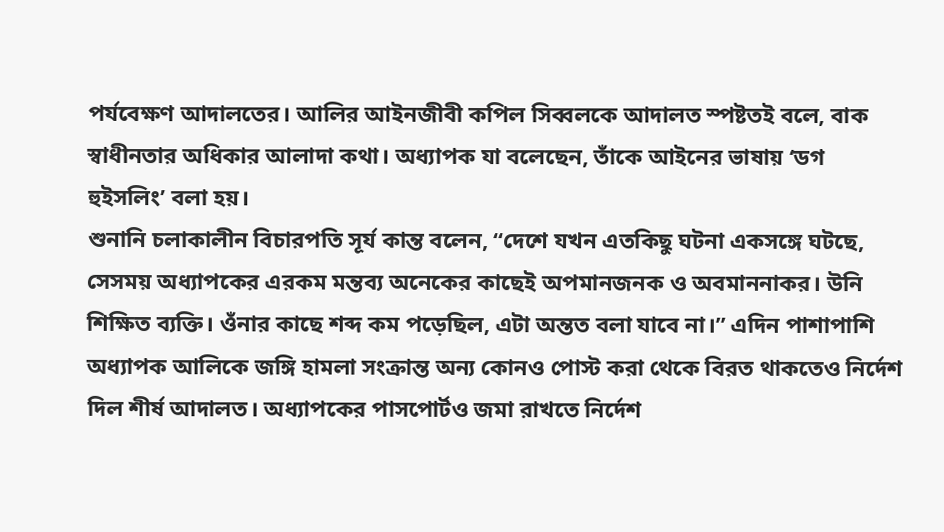পর্যবেক্ষণ আদালতের। আলির আইনজীবী কপিল সিব্বলকে আদালত স্পষ্টতই বলে, বাক স্বাধীনতার অধিকার আলাদা কথা। অধ্যাপক যা বলেছেন, তাঁকে আইনের ভাষায় ‘ডগ হুইসলিং’ বলা হয়।
শুনানি চলাকালীন বিচারপতি সূর্য কান্ত বলেন, “দেশে যখন এতকিছু ঘটনা একসঙ্গে ঘটছে, সেসময় অধ্যাপকের এরকম মন্তব্য অনেকের কাছেই অপমানজনক ও অবমাননাকর। উনি শিক্ষিত ব্যক্তি। ওঁনার কাছে শব্দ কম পড়েছিল, এটা অন্তত বলা যাবে না।” এদিন পাশাপাশি অধ্যাপক আলিকে জঙ্গি হামলা সংক্রান্ত অন্য কোনও পোস্ট করা থেকে বিরত থাকতেও নির্দেশ দিল শীর্ষ আদালত। অধ্যাপকের পাসপোর্টও জমা রাখতে নির্দেশ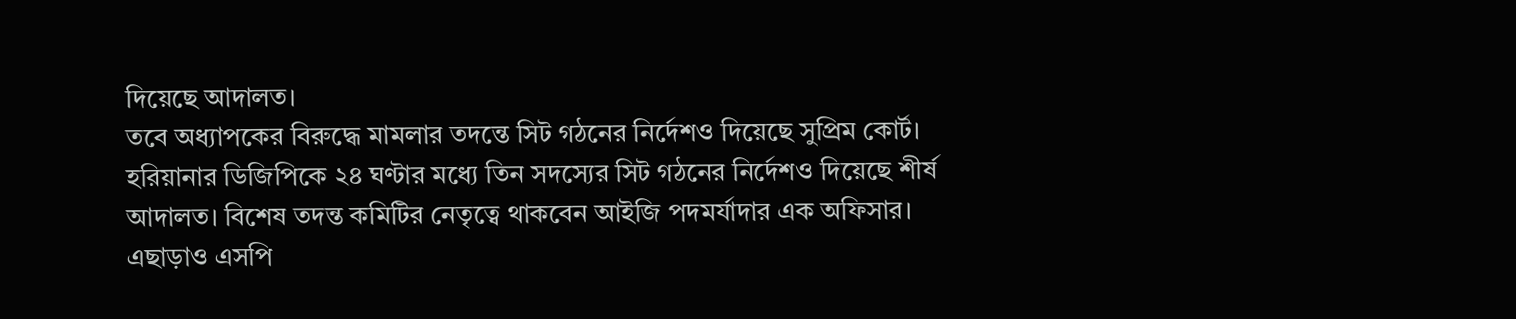দিয়েছে আদালত।
তবে অধ্যাপকের বিরুদ্ধে মামলার তদন্তে সিট গঠনের নির্দেশও দিয়েছে সুপ্রিম কোর্ট। হরিয়ানার ডিজিপিকে ২৪ ঘণ্টার মধ্যে তিন সদস্যের সিট গঠনের নির্দেশও দিয়েছে শীর্ষ আদালত। বিশেষ তদন্ত কমিটির নেতৃত্বে থাকবেন আইজি পদমর্যাদার এক অফিসার। এছাড়াও এসপি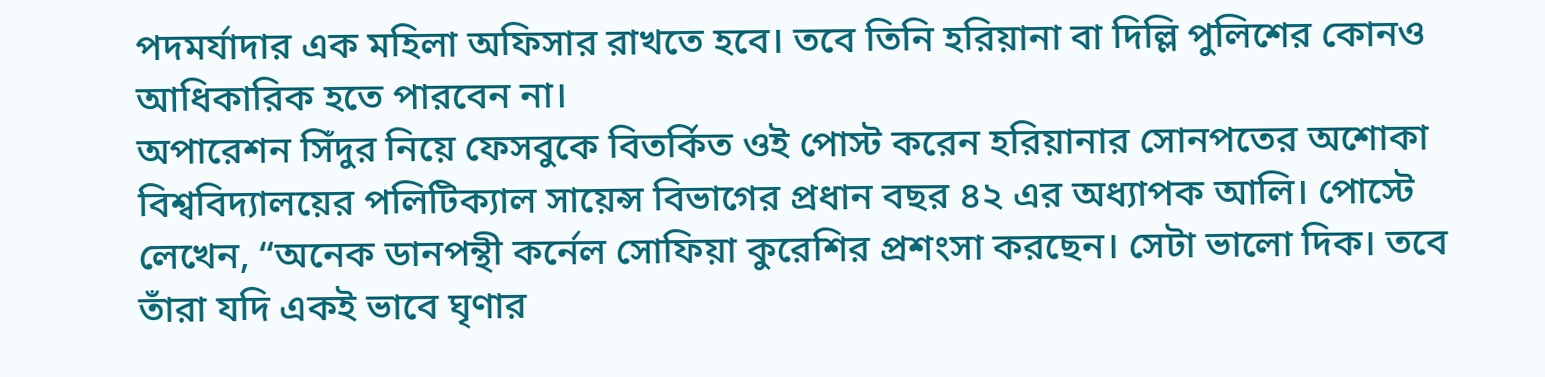পদমর্যাদার এক মহিলা অফিসার রাখতে হবে। তবে তিনি হরিয়ানা বা দিল্লি পুলিশের কোনও আধিকারিক হতে পারবেন না।
অপারেশন সিঁদুর নিয়ে ফেসবুকে বিতর্কিত ওই পোস্ট করেন হরিয়ানার সোনপতের অশোকা বিশ্ববিদ্যালয়ের পলিটিক্যাল সায়েন্স বিভাগের প্রধান বছর ৪২ এর অধ্যাপক আলি। পোস্টে লেখেন, “অনেক ডানপন্থী কর্নেল সোফিয়া কুরেশির প্রশংসা করছেন। সেটা ভালো দিক। তবে তাঁরা যদি একই ভাবে ঘৃণার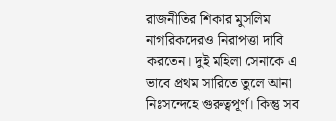রাজনীতির শিকার মুসলিম নাগরিকদেরও নিরাপত্তা দাবি করতেন। দুই মহিলা সেনাকে এ ভাবে প্রথম সারিতে তুলে আনা নিঃসন্দেহে গুরুত্বপূর্ণ। কিন্তু সব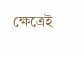ক্ষেত্রেই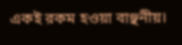একই রকম হওয়া বাঞ্ছনীয়।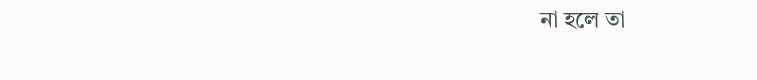না হলে তা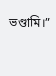ভণ্ডামি।”